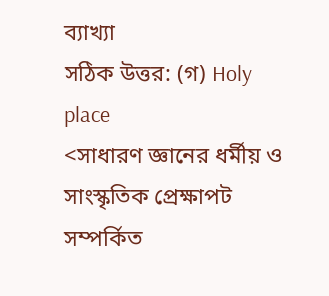ব্যাখ্যা
সঠিক উত্তর: (গ) Holy place
<সাধারণ জ্ঞানের ধর্মীয় ও সাংস্কৃতিক প্রেক্ষাপট সম্পর্কিত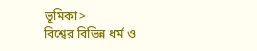ভূমিকা>
বিশ্বের বিভিন্ন ধর্ম ও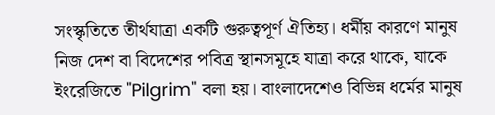সংস্কৃতিতে তীর্থযাত্রা একটি গুরুত্বপূর্ণ ঐতিহ্য। ধর্মীয় কারণে মানুষ নিজ দেশ বা বিদেশের পবিত্র স্থানসমূহে যাত্রা করে থাকে, যাকে ইংরেজিতে "Pilgrim" বলা হয়। বাংলাদেশেও বিভিন্ন ধর্মের মানুষ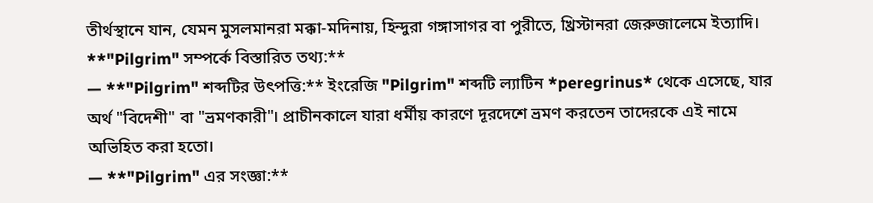তীর্থস্থানে যান, যেমন মুসলমানরা মক্কা-মদিনায়, হিন্দুরা গঙ্গাসাগর বা পুরীতে, খ্রিস্টানরা জেরুজালেমে ইত্যাদি।
**"Pilgrim" সম্পর্কে বিস্তারিত তথ্য:**
— **"Pilgrim" শব্দটির উৎপত্তি:** ইংরেজি "Pilgrim" শব্দটি ল্যাটিন *peregrinus* থেকে এসেছে, যার অর্থ "বিদেশী" বা "ভ্রমণকারী"। প্রাচীনকালে যারা ধর্মীয় কারণে দূরদেশে ভ্রমণ করতেন তাদেরকে এই নামে অভিহিত করা হতো।
— **"Pilgrim" এর সংজ্ঞা:**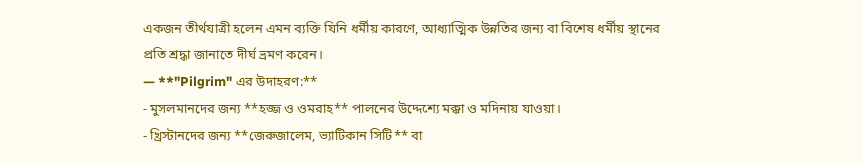একজন তীর্থযাত্রী হলেন এমন ব্যক্তি যিনি ধর্মীয় কারণে, আধ্যাত্মিক উন্নতির জন্য বা বিশেষ ধর্মীয় স্থানের প্রতি শ্রদ্ধা জানাতে দীর্ঘ ভ্রমণ করেন।
— **"Pilgrim" এর উদাহরণ:**
- মুসলমানদের জন্য **হজ্জ ও ওমরাহ** পালনের উদ্দেশ্যে মক্কা ও মদিনায় যাওয়া।
- খ্রিস্টানদের জন্য **জেরুজালেম, ভ্যাটিকান সিটি** বা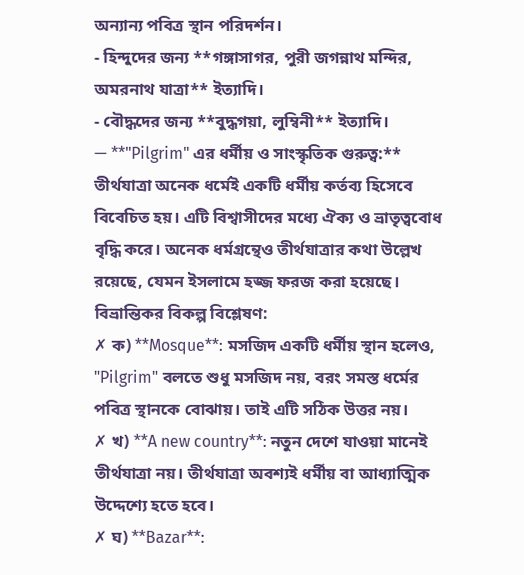অন্যান্য পবিত্র স্থান পরিদর্শন।
- হিন্দুদের জন্য **গঙ্গাসাগর, পুরী জগন্নাথ মন্দির, অমরনাথ যাত্রা** ইত্যাদি।
- বৌদ্ধদের জন্য **বুদ্ধগয়া, লুম্বিনী** ইত্যাদি।
— **"Pilgrim" এর ধর্মীয় ও সাংস্কৃতিক গুরুত্ব:** তীর্থযাত্রা অনেক ধর্মেই একটি ধর্মীয় কর্তব্য হিসেবে বিবেচিত হয়। এটি বিশ্বাসীদের মধ্যে ঐক্য ও ভ্রাতৃত্ববোধ বৃদ্ধি করে। অনেক ধর্মগ্রন্থেও তীর্থযাত্রার কথা উল্লেখ রয়েছে, যেমন ইসলামে হজ্জ ফরজ করা হয়েছে।
বিভ্রান্তিকর বিকল্প বিশ্লেষণ:
✗ ক) **Mosque**: মসজিদ একটি ধর্মীয় স্থান হলেও, "Pilgrim" বলতে শুধু মসজিদ নয়, বরং সমস্ত ধর্মের পবিত্র স্থানকে বোঝায়। তাই এটি সঠিক উত্তর নয়।
✗ খ) **A new country**: নতুন দেশে যাওয়া মানেই তীর্থযাত্রা নয়। তীর্থযাত্রা অবশ্যই ধর্মীয় বা আধ্যাত্মিক উদ্দেশ্যে হতে হবে।
✗ ঘ) **Bazar**: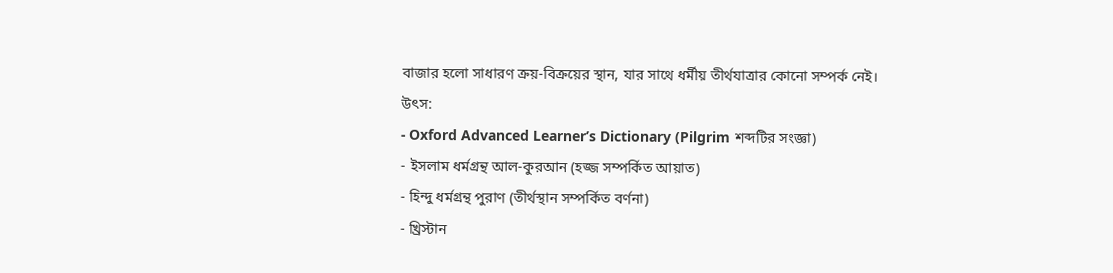বাজার হলো সাধারণ ক্রয়-বিক্রয়ের স্থান, যার সাথে ধর্মীয় তীর্থযাত্রার কোনো সম্পর্ক নেই।
উৎস:
- Oxford Advanced Learner’s Dictionary (Pilgrim শব্দটির সংজ্ঞা)
- ইসলাম ধর্মগ্রন্থ আল-কুরআন (হজ্জ সম্পর্কিত আয়াত)
- হিন্দু ধর্মগ্রন্থ পুরাণ (তীর্থস্থান সম্পর্কিত বর্ণনা)
- খ্রিস্টান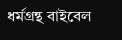ধর্মগ্রন্থ বাইবেল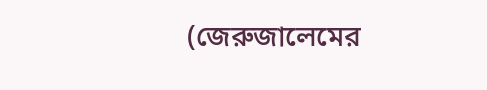(জেরুজালেমের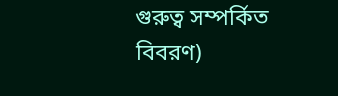গুরুত্ব সম্পর্কিত বিবরণ)